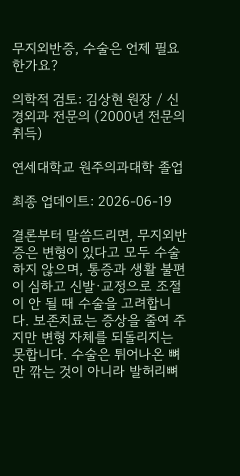무지외반증, 수술은 언제 필요한가요?

의학적 검토: 김상현 원장 / 신경외과 전문의 (2000년 전문의 취득)

연세대학교 원주의과대학 졸업

최종 업데이트: 2026-06-19

결론부터 말씀드리면, 무지외반증은 변형이 있다고 모두 수술하지 않으며, 통증과 생활 불편이 심하고 신발·교정으로 조절이 안 될 때 수술을 고려합니다. 보존치료는 증상을 줄여 주지만 변형 자체를 되돌리지는 못합니다. 수술은 튀어나온 뼈만 깎는 것이 아니라 발허리뼈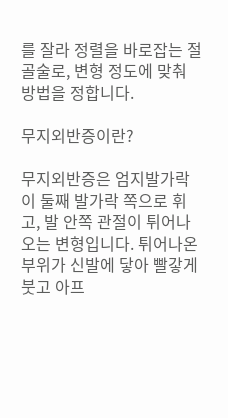를 잘라 정렬을 바로잡는 절골술로, 변형 정도에 맞춰 방법을 정합니다.

무지외반증이란?

무지외반증은 엄지발가락이 둘째 발가락 쪽으로 휘고, 발 안쪽 관절이 튀어나오는 변형입니다. 튀어나온 부위가 신발에 닿아 빨갛게 붓고 아프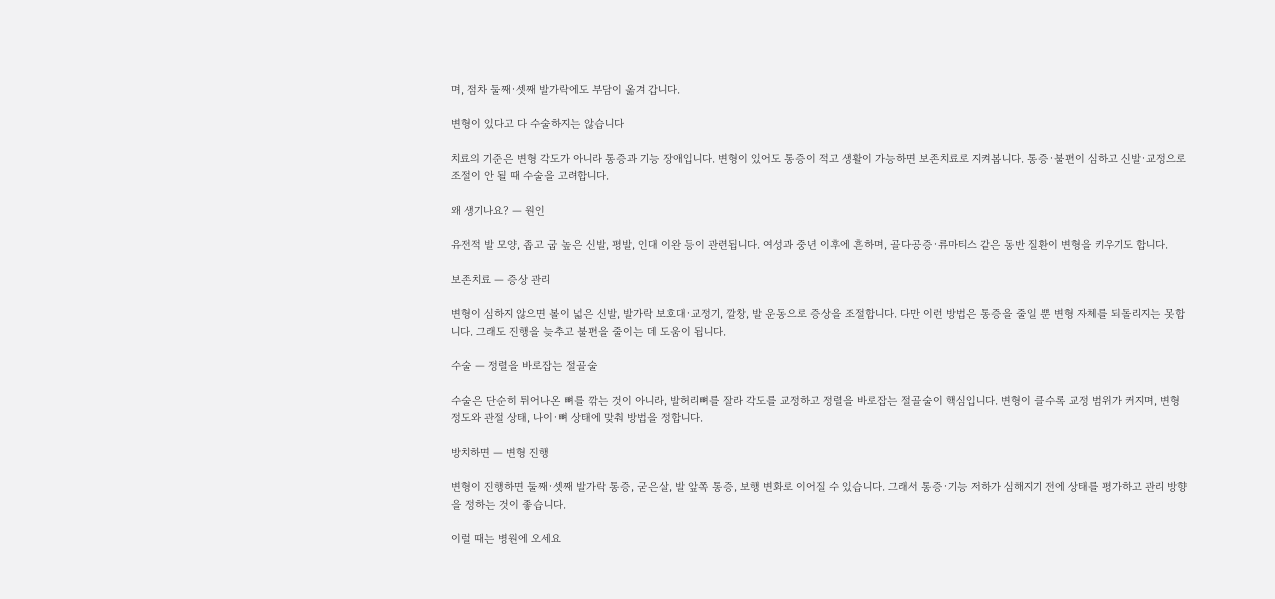며, 점차 둘째·셋째 발가락에도 부담이 옮겨 갑니다.

변형이 있다고 다 수술하지는 않습니다

치료의 기준은 변형 각도가 아니라 통증과 기능 장애입니다. 변형이 있어도 통증이 적고 생활이 가능하면 보존치료로 지켜봅니다. 통증·불편이 심하고 신발·교정으로 조절이 안 될 때 수술을 고려합니다.

왜 생기나요? — 원인

유전적 발 모양, 좁고 굽 높은 신발, 평발, 인대 이완 등이 관련됩니다. 여성과 중년 이후에 흔하며, 골다공증·류마티스 같은 동반 질환이 변형을 키우기도 합니다.

보존치료 — 증상 관리

변형이 심하지 않으면 볼이 넓은 신발, 발가락 보호대·교정기, 깔창, 발 운동으로 증상을 조절합니다. 다만 이런 방법은 통증을 줄일 뿐 변형 자체를 되돌리지는 못합니다. 그래도 진행을 늦추고 불편을 줄이는 데 도움이 됩니다.

수술 — 정렬을 바로잡는 절골술

수술은 단순히 튀어나온 뼈를 깎는 것이 아니라, 발허리뼈를 잘라 각도를 교정하고 정렬을 바로잡는 절골술이 핵심입니다. 변형이 클수록 교정 범위가 커지며, 변형 정도와 관절 상태, 나이·뼈 상태에 맞춰 방법을 정합니다.

방치하면 — 변형 진행

변형이 진행하면 둘째·셋째 발가락 통증, 굳은살, 발 앞쪽 통증, 보행 변화로 이어질 수 있습니다. 그래서 통증·기능 저하가 심해지기 전에 상태를 평가하고 관리 방향을 정하는 것이 좋습니다.

이럴 때는 병원에 오세요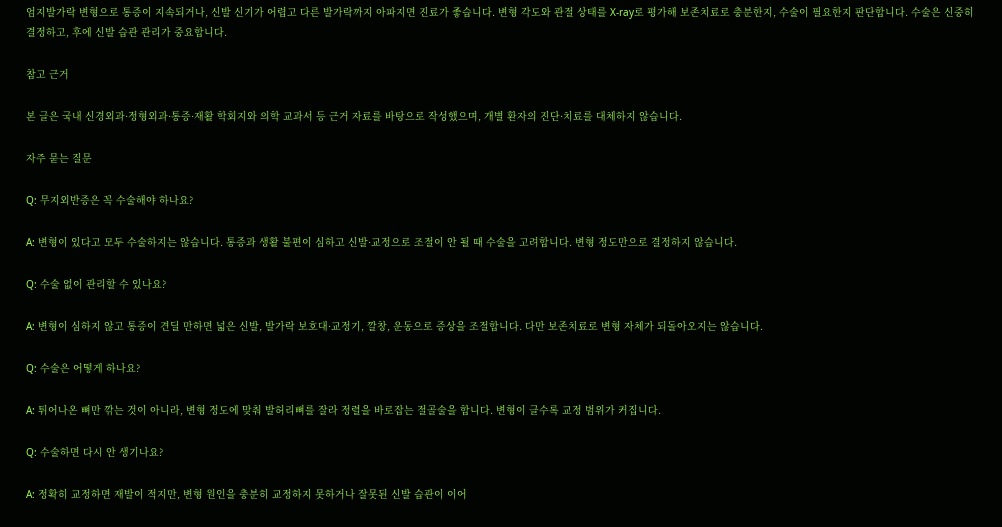엄지발가락 변형으로 통증이 지속되거나, 신발 신기가 어렵고 다른 발가락까지 아파지면 진료가 좋습니다. 변형 각도와 관절 상태를 X-ray로 평가해 보존치료로 충분한지, 수술이 필요한지 판단합니다. 수술은 신중히 결정하고, 후에 신발 습관 관리가 중요합니다.

참고 근거

본 글은 국내 신경외과·정형외과·통증·재활 학회지와 의학 교과서 등 근거 자료를 바탕으로 작성했으며, 개별 환자의 진단·치료를 대체하지 않습니다.

자주 묻는 질문

Q: 무지외반증은 꼭 수술해야 하나요?

A: 변형이 있다고 모두 수술하지는 않습니다. 통증과 생활 불편이 심하고 신발·교정으로 조절이 안 될 때 수술을 고려합니다. 변형 정도만으로 결정하지 않습니다.

Q: 수술 없이 관리할 수 있나요?

A: 변형이 심하지 않고 통증이 견딜 만하면 넓은 신발, 발가락 보호대·교정기, 깔창, 운동으로 증상을 조절합니다. 다만 보존치료로 변형 자체가 되돌아오지는 않습니다.

Q: 수술은 어떻게 하나요?

A: 튀어나온 뼈만 깎는 것이 아니라, 변형 정도에 맞춰 발허리뼈를 잘라 정렬을 바로잡는 절골술을 합니다. 변형이 클수록 교정 범위가 커집니다.

Q: 수술하면 다시 안 생기나요?

A: 정확히 교정하면 재발이 적지만, 변형 원인을 충분히 교정하지 못하거나 잘못된 신발 습관이 이어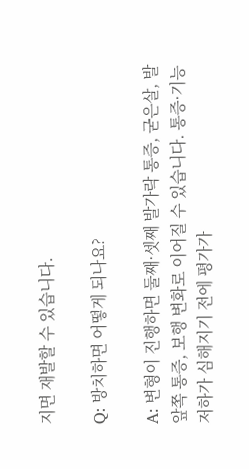지면 재발할 수 있습니다.

Q: 방치하면 어떻게 되나요?

A: 변형이 진행하면 둘째·셋째 발가락 통증, 굳은살, 발 앞쪽 통증, 보행 변화로 이어질 수 있습니다. 통증·기능 저하가 심해지기 전에 평가가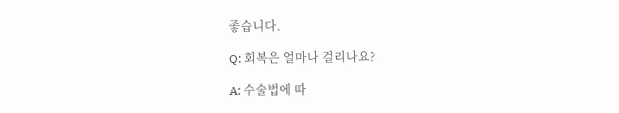좋습니다.

Q: 회복은 얼마나 걸리나요?

A: 수술법에 따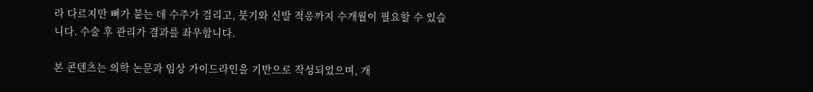라 다르지만 뼈가 붙는 데 수주가 걸리고, 붓기와 신발 적응까지 수개월이 필요할 수 있습니다. 수술 후 관리가 결과를 좌우합니다.

본 콘텐츠는 의학 논문과 임상 가이드라인을 기반으로 작성되었으며, 개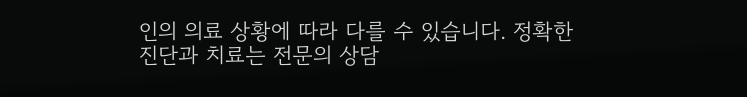인의 의료 상황에 따라 다를 수 있습니다. 정확한 진단과 치료는 전문의 상담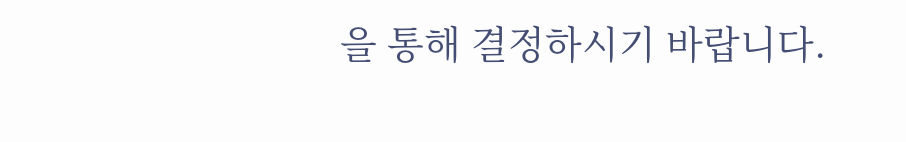을 통해 결정하시기 바랍니다.